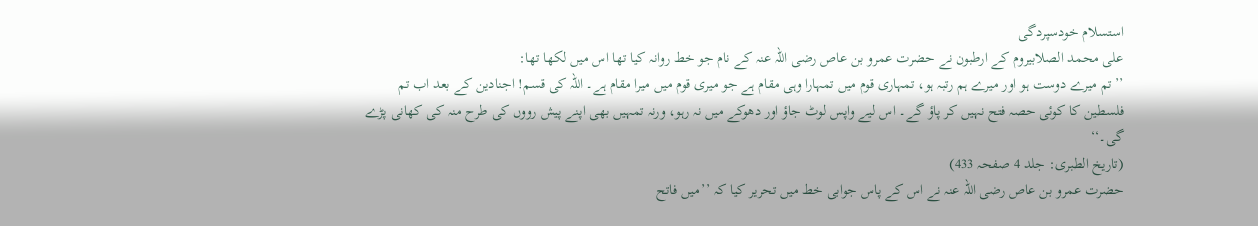استسلام خودسپردگی
علی محمد الصلابیروم کے ارطبون نے حضرت عمرو بن عاص رضی اللہ عنہ کے نام جو خط روانہ کیا تھا اس میں لکھا تھا:
’’تم میرے دوست ہو اور میرے ہم رتبہ ہو، تمہاری قوم میں تمہارا وہی مقام ہے جو میری قوم میں میرا مقام ہے۔ اللہ کی قسم! اجنادین کے بعد اب تم فلسطین کا کوئی حصہ فتح نہیں کر پاؤ گے۔ اس لیے واپس لوٹ جاؤ اور دھوکے میں نہ رہو، ورنہ تمہیں بھی اپنے پیش رووں کی طرح منہ کی کھانی پڑے گی۔‘‘
(تاریخ الطبری: جلد 4 صفحہ 433)
حضرت عمرو بن عاص رضی اللہ عنہ نے اس کے پاس جوابی خط میں تحریر کیا کہ ’’میں فاتح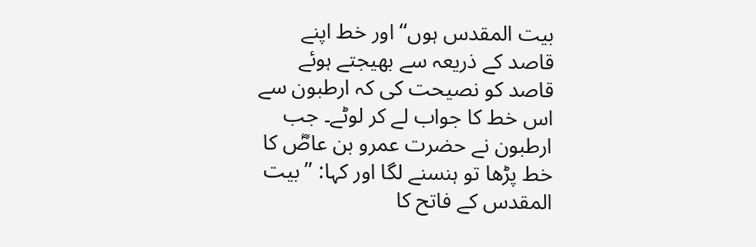بیت المقدس ہوں‘‘ اور خط اپنے قاصد کے ذریعہ سے بھیجتے ہوئے قاصد کو نصیحت کی کہ ارطبون سے اس خط کا جواب لے کر لوٹے۔ جب ارطبون نے حضرت عمرو بن عاصؓ کا خط پڑھا تو ہنسنے لگا اور کہا: ’’بیت المقدس کے فاتح کا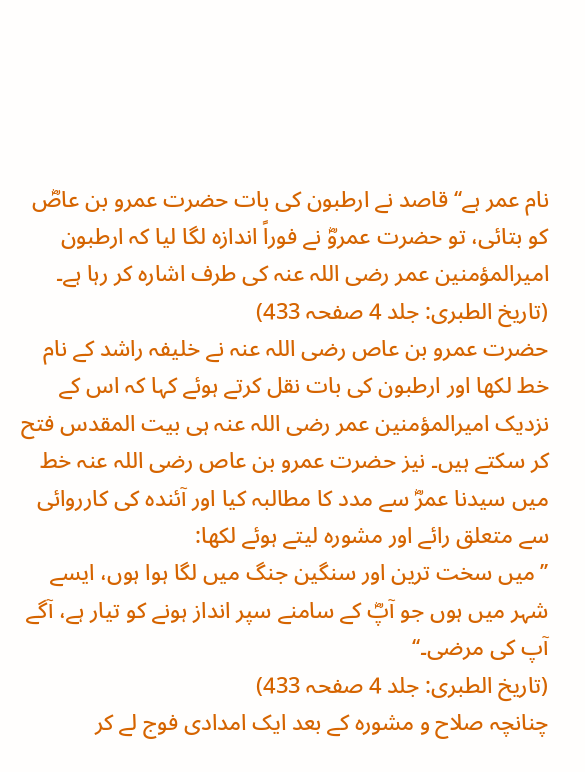نام عمر ہے‘‘ قاصد نے ارطبون کی بات حضرت عمرو بن عاصؓ کو بتائی، تو حضرت عمروؓ نے فوراً اندازہ لگا لیا کہ ارطبون امیرالمؤمنین عمر رضی اللہ عنہ کی طرف اشارہ کر رہا ہے۔
(تاریخ الطبری: جلد 4 صفحہ 433)
حضرت عمرو بن عاص رضی اللہ عنہ نے خلیفہ راشد کے نام خط لکھا اور ارطبون کی بات نقل کرتے ہوئے کہا کہ اس کے نزدیک امیرالمؤمنین عمر رضی اللہ عنہ ہی بیت المقدس فتح کر سکتے ہیں۔ نیز حضرت عمرو بن عاص رضی اللہ عنہ خط میں سیدنا عمرؓ سے مدد کا مطالبہ کیا اور آئندہ کی کارروائی سے متعلق رائے اور مشورہ لیتے ہوئے لکھا:
’’میں سخت ترین اور سنگین جنگ میں لگا ہوا ہوں، ایسے شہر میں ہوں جو آپؓ کے سامنے سپر انداز ہونے کو تیار ہے، آگے آپ کی مرضی۔‘‘
(تاریخ الطبری: جلد 4 صفحہ 433)
چنانچہ صلاح و مشورہ کے بعد ایک امدادی فوج لے کر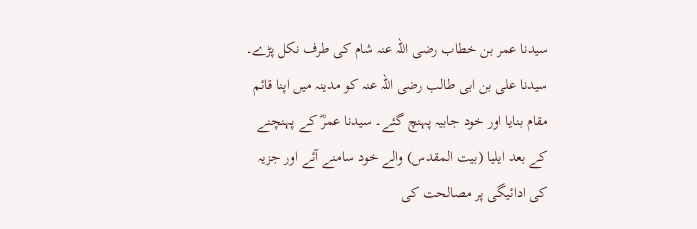سیدنا عمر بن خطاب رضی اللہ عنہ شام کی طرف نکل پڑے۔ سیدنا علی بن ابی طالب رضی اللہ عنہ کو مدینہ میں اپنا قائم مقام بنایا اور خود جابیہ پہنچ گئے۔ سیدنا عمرؓ کے پہنچنے کے بعد ایلیا (بیت المقدس) والے خود سامنے آئے اور جزیہ کی ادائیگی پر مصالحت کی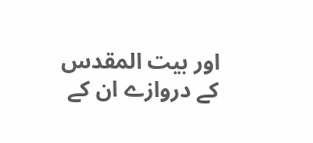اور بیت المقدس کے دروازے ان کے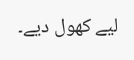لیے کھول دیے۔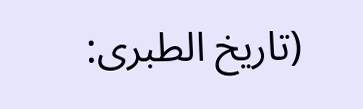(تاریخ الطبری: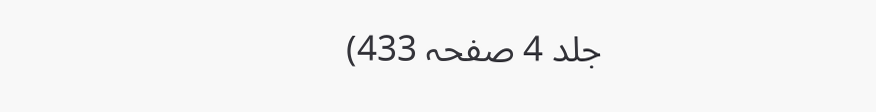جلد 4 صفحہ 433)